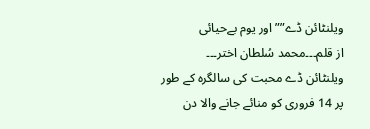ویلنٹائن ڈے””اور یوم بےحیائی
از قلم۔۔۔محمد سُلطان اختر۔۔۔
ویلنٹائن ڈے محبت کی سالگرہ کے طور پر 14 فروری کو منائے جانے والا دن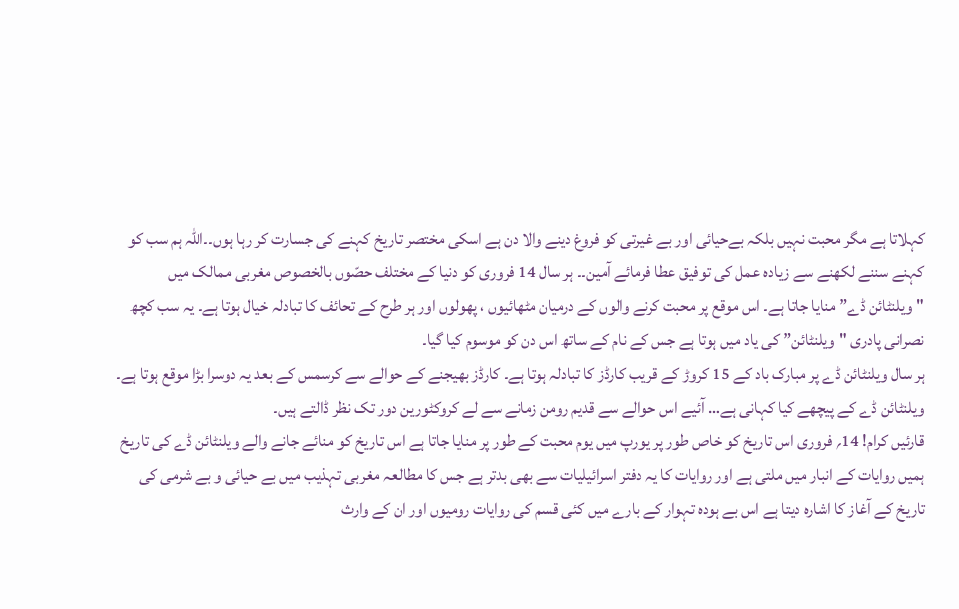کہلاتا ہے مگر محبت نہیں بلکہ بےحیائی اور بے غیرتی کو فروغ دینے والا دن ہے اسکی مختصر تاریخ کہنے کی جسارت کر رہا ہوں۔۔اللہ ہم سب کو کہنے سننے لکھنے سے زیادہ عمل کی توفیق عطا فرمائے آمین۔۔ ہر سال 14 فروری کو دنیا کے مختلف حصّوں بالخصوص مغربی ممالک میں "ویلنٹائن ڈے” منایا جاتا ہے۔ اس موقع پر محبت کرنے والوں کے درمیان مٹھائیوں ، پھولوں اور ہر طرح کے تحائف کا تبادلہ خیال ہوتا ہے۔ یہ سب کچھ نصرانی پادری "ویلنٹائن” کی یاد میں ہوتا ہے جس کے نام کے ساتھ اس دن کو موسوم کیا گیا۔
ہر سال ویلنٹائن ڈے پر مبارک باد کے 15 کروڑ کے قریب کارڈز کا تبادلہ ہوتا ہے۔ کارڈز بھیجنے کے حوالے سے کرسمس کے بعد یہ دوسرا بڑا موقع ہوتا ہے۔
ویلنٹائن ڈے کے پیچھے کیا کہانی ہے… آئیے اس حوالے سے قدیم رومن زمانے سے لے کروکٹورین دور تک نظر ڈالتے ہیں۔
قارئیں کرام! 14؍ فروری اس تاریخ کو خاص طور پر یورپ میں یوم محبت کے طور پر منایا جاتا ہے اس تاریخ کو منائے جانے والے ویلنٹائن ڈے کی تاریخ ہمیں روایات کے انبار میں ملتی ہے اور روایات کا یہ دفتر اسرائیلیات سے بھی بدتر ہے جس کا مطالعہ مغربی تہذیب میں بے حیائی و بے شرمی کی تاریخ کے آغاز کا اشارہ دیتا ہے اس بے ہودہ تہوار کے بارے میں کئی قسم کی روایات رومیوں اور ان کے وارث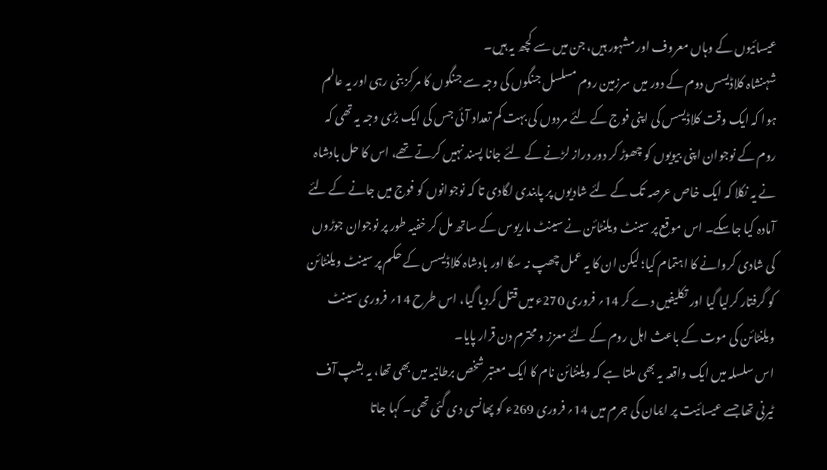عیسائیوں کے وہاں معروف اور مشہور ہیں، جن میں سے کچھ یہ ہیں۔
شہنشاہ کلاڈیسس دوم کے دور میں سرزمین روم مسلسل جنگوں کی وجہ سے جنگوں کا مرکز بنی رہی اور یہ عالم ہوا کہ ایک وقت کلاڈیسس کی اپنی فوج کے لئے مردوں کی بہت کم تعداد آئی جس کی ایک بڑی وجہ یہ تھی کہ روم کے نوجوان اپنی بیویوں کو چھوڑ کر دور دراز لڑنے کے لئے جانا پسند نہیں کرتے تھے، اس کا حل بادشاہ نے یہ نکلا کہ ایک خاص عرصہ تک کے لئے شادیوں پر پابندی لگادی تا کہ نوجوانوں کو فوج میں جانے کے لئے آمادہ کیا جاسکے۔ اس موقع پر سینٹ ویلنٹائن نے سینٹ ماریوس کے ساتھ مل کر خفیہ طور پر نوجوان جوڑوں کی شادی کروانے کا اہتمام کیا؛ لیکن ان کا یہ عمل چھپ نہ سکا اور بادشاہ کلاڈیسس کے حکم پر سینٹ ویلنٹائن کو گرفتار کرلیا گیا اور تکلیفیں دے کر 14؍ فروری 270ء میں قتل کردیا گیا، اس طرح 14؍ فروری سینٹ ویلنٹائن کی موت کے باعث اہل روم کے لئے معزز و محترم دن قرار پایا۔
اس سلسلہ میں ایک واقعہ یہ بھی ملتا ہے کہ ویلنٹائن نام کا ایک معتبر شخص برطانیہ میں بھی تھا، یہ بشپ آف ٹیرنی تھا جسے عیسائیت پر ایمان کی جرم میں 14؍ فروری 269ء کو پھانسی دی گئی تھی۔ کہا جاتا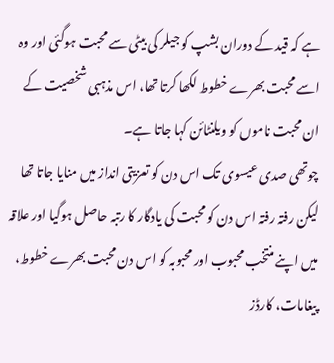ہے کہ قید کے دوران بشپ کو جیلر کی بیٹی سے محبت ہوگئی اور وہ اسے محبت بھرے خطوط لکھا کرتا تھا، اس مذہبی شخصیت کے ان محبت ناموں کو ویلنٹائن کہا جاتا ہے۔
چوتھی صدی عیسوی تک اس دن کو تعزیتی انداز میں منایا جاتا تھا لیکن رفتہ رفتہ اس دن کو محبت کی یادگار کا رتبہ حاصل ہوگیا اور علاقہ میں اپنے منتخب محبوب اور محبوبہ کو اس دن محبت بھرے خطوط، پیغامات، کارڈز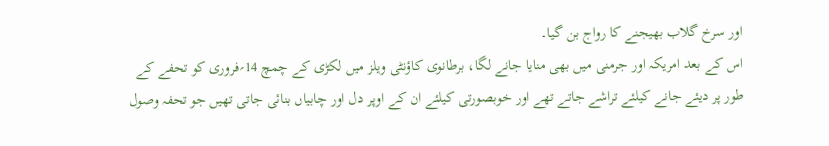اور سرخ گلاب بھیجنے کا رواج بن گیا۔
اس کے بعد امریکہ اور جرمنی میں بھی منایا جانے لگا، برطانوی کاؤنٹی ویلز میں لکڑی کے چمچ 14؍فروری کو تحفے کے طور پر دیئے جانے کیلئے تراشے جاتے تھے اور خوبصورتی کیلئے ان کے اوپر دل اور چابیاں بنائی جاتی تھیں جو تحفہ وصول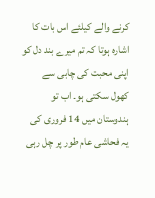کرنے والے کیلئے اس بات کا اشارہ ہوتا کہ تم میرے بند دل کو اپنی محبت کی چابی سے کھول سکتی ہو۔ اب تو ہندوستان میں 14 فروری کی یہ فحاشی عام طور پر چل رہی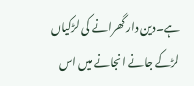ہے۔دین دار گھرانے کی لڑکیاں لڑکے جانے انجانے میں اس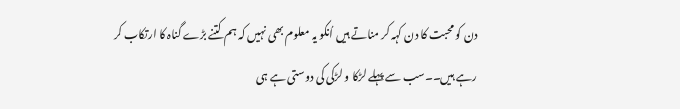دن کو محبت کا دن کہہ کر مناتے ہیں اُنکو یہ معلوم بھی نہیں کہ ہم کتنے بڑے گناہ کا ارتکاب کر رہے ہیں۔۔سب سے پہلے لڑکا و لڑکی کی دوستی ہے ہی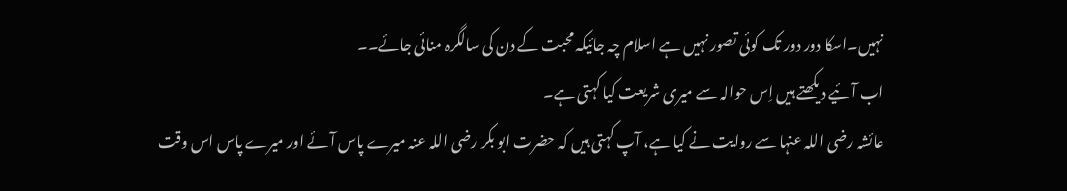نہیں۔اسکا دور دور تک کوئی تصور نہیں ہے اسلام چہ جائیکہ محبت کے دن کی سالگرہ منائی جائے۔۔
اب آئیے دیکھتے ہیں اِس حوالہ سے میری شریعت کیا کہتی ہے۔
عائشہ رضی اللہ عنہا سے روایت نے کیا ہے، آپ کہتی ہیں کہ حضرت ابو بکر رضی اللہ عنہ میرے پاس آئے اور میرے پاس اس وقت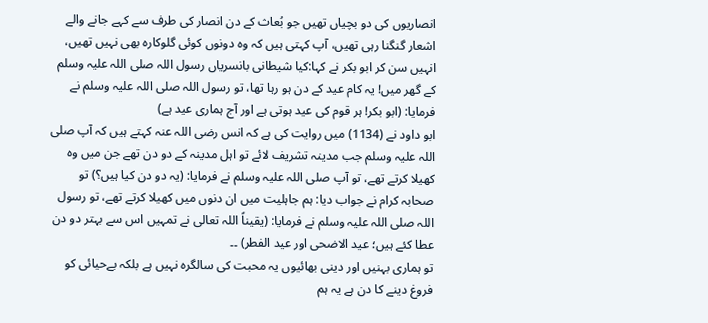انصاریوں کی دو بچیاں تھیں جو بُعاث کے دن انصار کی طرف سے کہے جانے والے اشعار گنگنا رہی تھیں، آپ کہتی ہیں کہ وہ دونوں کوئی گلوکارہ بھی نہیں تھیں، انہیں سن کر ابو بکر نے کہا:کیا شیطانی بانسریاں رسول اللہ صلی اللہ علیہ وسلم کے گھر میں! یہ کام عید کے دن ہو رہا تھا، تو رسول اللہ صلی اللہ علیہ وسلم نے فرمایا: (ابو بکر! ہر قوم کی عید ہوتی ہے اور آج ہماری عید ہے)
ابو داود نے (1134) میں روایت کی ہے کہ انس رضی اللہ عنہ کہتے ہیں کہ آپ صلی اللہ علیہ وسلم جب مدینہ تشریف لائے تو اہل مدینہ کے دو دن تھے جن میں وہ کھیلا کرتے تھے، تو آپ صلی اللہ علیہ وسلم نے فرمایا: (یہ دو دن کیا ہیں؟) تو صحابہ کرام نے جواب دیا: ہم جاہلیت میں ان دنوں میں کھیلا کرتے تھے، تو رسول اللہ صلی اللہ علیہ وسلم نے فرمایا: (یقیناً اللہ تعالی نے تمہیں اس سے بہتر دو دن عطا کئے ہیں؛ عید الاضحی اور عید الفطر) ۔۔
تو ہماری بہنیں اور دینی بھائیوں یہ محبت کی سالگرہ نہیں ہے بلکہ بےحیائی کو فروغ دینے کا دن ہے یہ ہم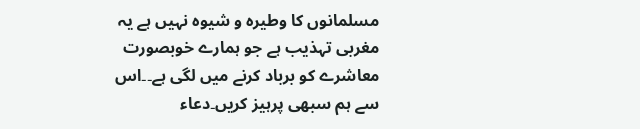مسلمانوں کا وطیرہ و شيوہ نہیں ہے یہ مغربی تہذیب ہے جو ہمارے خوبصورت معاشرے کو برباد کرنے میں لگی ہے۔۔اس سے ہم سبھی پرہیز کریں۔دعاء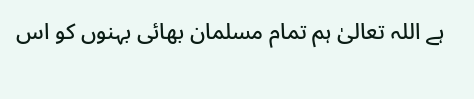ہے اللہ تعالیٰ ہم تمام مسلمان بھائی بہنوں کو اس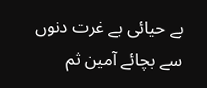بے حیائی بے غرت دنوں سے بچائے آمین ثم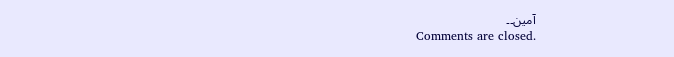آمین۔۔
Comments are closed.